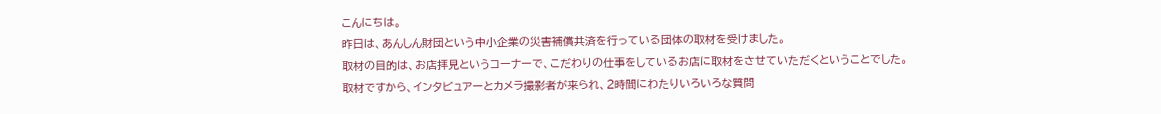こんにちは。
昨日は、あんしん財団という中小企業の災害補償共済を行っている団体の取材を受けました。
取材の目的は、お店拝見というコーナーで、こだわりの仕事をしているお店に取材をさせていただくということでした。
取材ですから、インタビュアーとカメラ撮影者が来られ、2時間にわたりいろいろな質問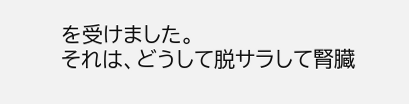を受けました。
それは、どうして脱サラして腎臓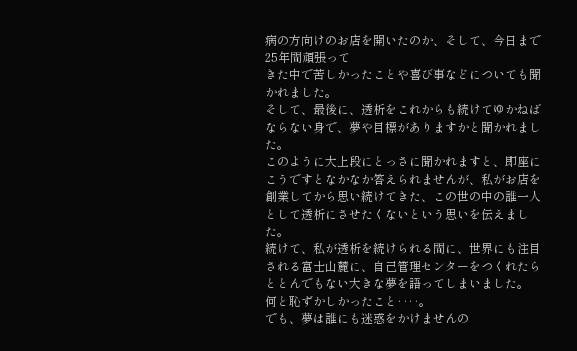病の方向けのお店を開いたのか、そして、今日まで25年間頑張って
きた中で苦しかったことや喜び事などについても聞かれました。
そして、最後に、透析をこれからも続けてゆかねばならない身で、夢や目標がありますかと聞かれました。
このように大上段にとっさに聞かれますと、即座にこうですとなかなか答えられませんが、私がお店を
創業してから思い続けてきた、この世の中の誰一人として透析にさせたくないという思いを伝えました。
続けて、私が透析を続けられる間に、世界にも注目される富士山麓に、自己管理センターをつくれたら
ととんでもない大きな夢を語ってしまいました。
何と恥ずかしかったこと‥‥。
でも、夢は誰にも迷惑をかけませんの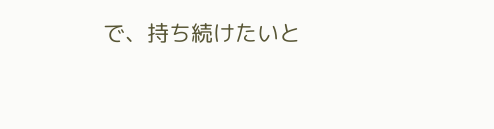で、持ち続けたいと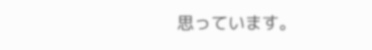思っています。